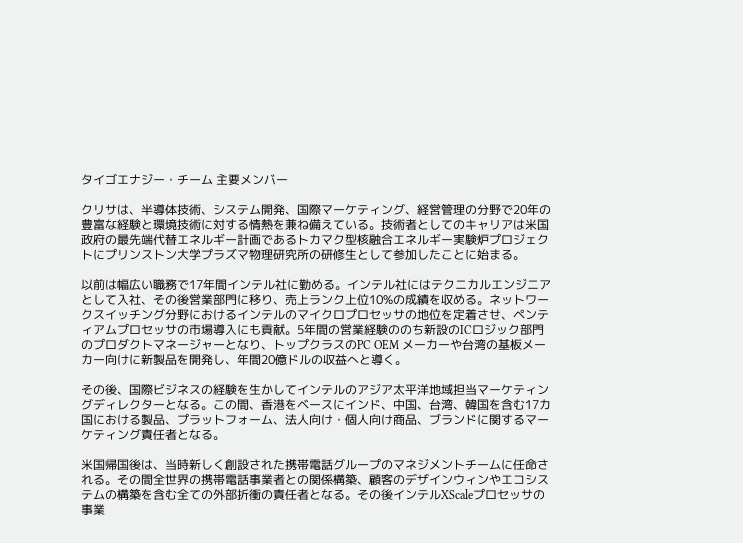タイゴエナジー・チーム 主要メンバー

クリサは、半導体技術、システム開発、国際マーケティング、経営管理の分野で20年の豊富な経験と環境技術に対する情熱を兼ね備えている。技術者としてのキャリアは米国政府の最先端代替エネルギー計画であるトカマク型核融合エネルギー実験炉プロジェクトにプリンストン大学プラズマ物理研究所の研修生として参加したことに始まる。

以前は幅広い職務で17年間インテル社に勤める。インテル社にはテクニカルエンジニアとして入社、その後営業部門に移り、売上ランク上位10%の成績を収める。ネットワークスイッチング分野におけるインテルのマイクロプロセッサの地位を定着させ、ペンティアムプロセッサの市場導入にも貢献。5年間の営業経験ののち新設のICロジック部門のプロダクトマネージャーとなり、トップクラスのPC OEM メーカーや台湾の基板メーカー向けに新製品を開発し、年間20億ドルの収益へと導く。

その後、国際ビジネスの経験を生かしてインテルのアジア太平洋地域担当マーケティングディレクターとなる。この間、香港をベースにインド、中国、台湾、韓国を含む17カ国における製品、プラットフォーム、法人向け・個人向け商品、ブランドに関するマーケティング責任者となる。

米国帰国後は、当時新しく創設された携帯電話グループのマネジメントチームに任命される。その間全世界の携帯電話事業者との関係構築、顧客のデザインウィンやエコシステムの構築を含む全ての外部折衝の責任者となる。その後インテルXScaleプロセッサの事業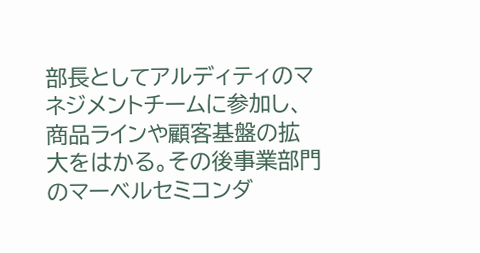部長としてアルディティのマネジメントチームに参加し、商品ラインや顧客基盤の拡大をはかる。その後事業部門のマーベルセミコンダ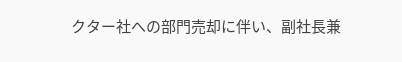クター社への部門売却に伴い、副社長兼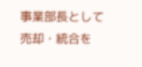事業部長として売却・統合を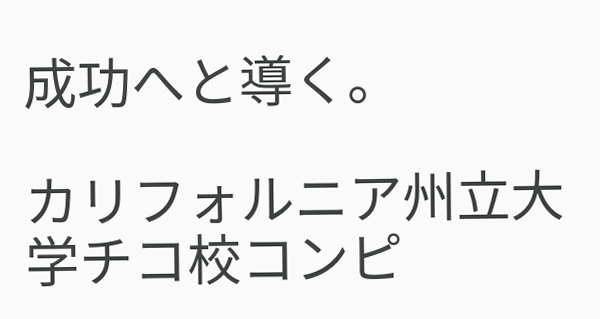成功へと導く。

カリフォルニア州立大学チコ校コンピ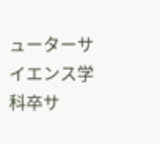ューターサイエンス学科卒サ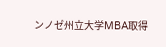ンノゼ州立大学MBA取得